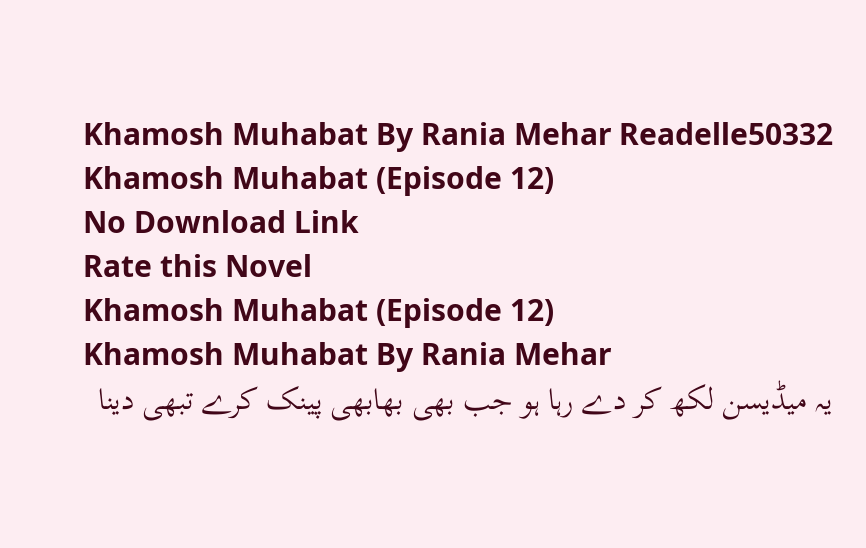Khamosh Muhabat By Rania Mehar Readelle50332 Khamosh Muhabat (Episode 12)
No Download Link
Rate this Novel
Khamosh Muhabat (Episode 12)
Khamosh Muhabat By Rania Mehar
یہ میڈیسن لکھ کر دے رہا ہو جب بھی بھابھی پینک کرے تبھی دینا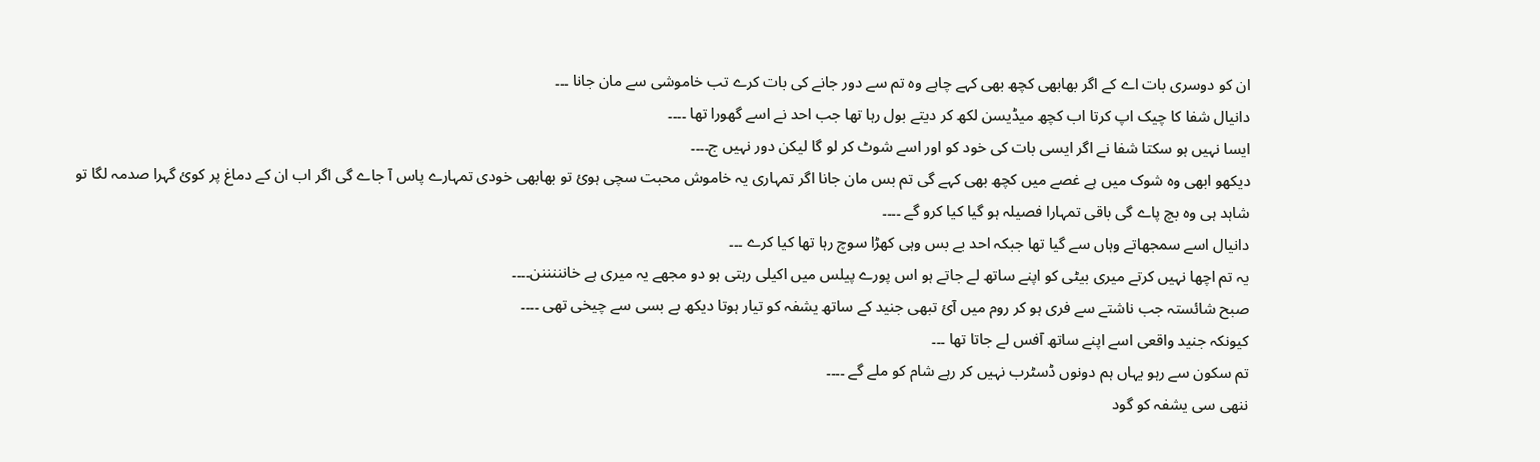ان کو دوسری بات اے کے اگر بھابھی کچھ بھی کہے چاہے وہ تم سے دور جانے کی بات کرے تب خاموشی سے مان جانا ۔۔۔
دانیال شفا کا چیک اپ کرتا اب کچھ میڈیسن لکھ کر دیتے بول رہا تھا جب احد نے اسے گھورا تھا ۔۔۔۔
ایسا نہیں ہو سکتا شفا نے اگر ایسی بات کی خود کو اور اسے شوٹ کر لو گا لیکن دور نہیں ج۔۔۔۔
دیکھو ابھی وہ شوک میں ہے غصے میں کچھ بھی کہے گی تم بس مان جانا اگر تمہاری یہ خاموش محبت سچی ہوئ تو بھابھی خودی تمہارے پاس آ جاے گی اگر اب ان کے دماغ پر کوئ گہرا صدمہ لگا تو شاہد ہی وہ بچ پاے گی باقی تمہارا فصیلہ ہو گیا کیا کرو گے ۔۔۔۔
دانیال اسے سمجھاتے وہاں سے گیا تھا جبکہ احد بے بس وہی کھڑا سوچ رہا تھا کیا کرے ۔۔۔
یہ تم اچھا نہیں کرتے میری بیٹی کو اپنے ساتھ لے جاتے ہو اس پورے پیلس میں اکیلی رہتی ہو دو مجھے یہ میری ہے خانننننن۔۔۔۔
صبح شائستہ جب ناشتے سے فری ہو کر روم میں آئ تبھی جنید کے ساتھ یشفہ کو تیار ہوتا دیکھ بے بسی سے چیخی تھی ۔۔۔۔
کیونکہ جنید واقعی اسے اپنے ساتھ آفس لے جاتا تھا ۔۔۔
تم سکون سے رہو یہاں ہم دونوں ڈسٹرب نہیں کر رہے شام کو ملے گے ۔۔۔۔
ننھی سی یشفہ کو گود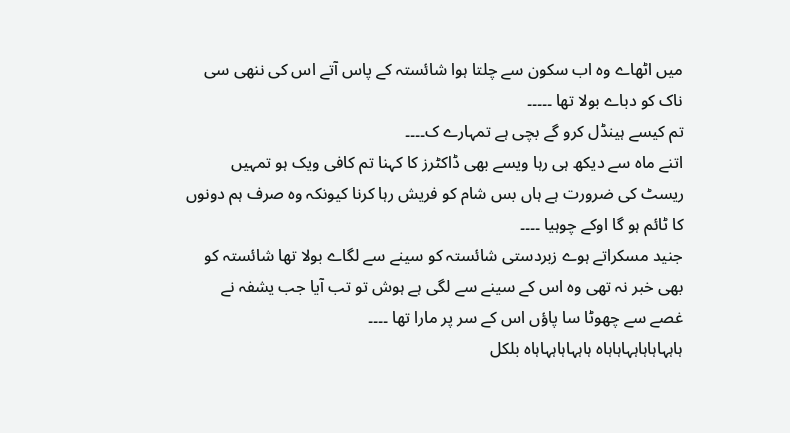میں اٹھاے وہ اب سکون سے چلتا ہوا شائستہ کے پاس آتے اس کی ننھی سی ناک کو دباے بولا تھا ۔۔۔۔۔
تم کیسے ہینڈل کرو گے بچی ہے تمہارے ک۔۔۔۔
اتنے ماہ سے دیکھ ہی رہا ویسے بھی ڈاکٹرز کا کہنا تم کافی ویک ہو تمہیں ریسٹ کی ضرورت ہے ہاں بس شام کو فریش رہا کرنا کیونکہ وہ صرف ہم دونوں کا ٹائم ہو گا اوکے چوہیا ۔۔۔۔
جنید مسکراتے ہوے زبردستی شائستہ کو سینے سے لگاے بولا تھا شائستہ کو بھی خبر نہ تھی وہ اس کے سینے سے لگی ہے ہوش تو تب آیا جب یشفہ نے غصے سے چھوٹا سا پاؤں اس کے سر پر مارا تھا ۔۔۔۔
ہاہہاہاہاہہاہاہاہ ہاہہاہاہہاہاہ بلکل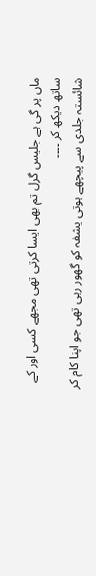ماں پر گی ہے جلیس گرل تم بھی ایسا کرتی تھی مجھے کسی اور کے ساتھ دیکھ کر ۔۔۔۔
شائستہ جلدی سے پیچھے ہوتی یشفہ کو گھور رہی تھی جو اپنا کام کر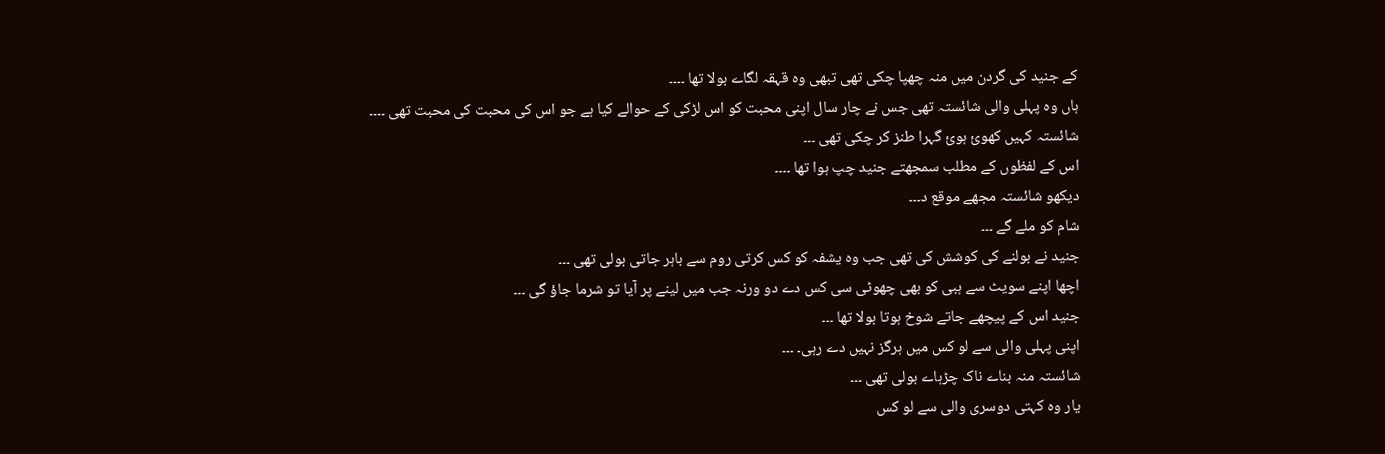کے جنید کی گردن میں منہ چھپا چکی تھی تبھی وہ قہقہ لگاے بولا تھا ۔۔۔۔
ہاں وہ پہلی والی شائستہ تھی جس نے چار سال اپنی محبت کو اس لڑکی کے حوالے کیا ہے جو اس کی محبت کی محبت تھی ۔۔۔۔
شائستہ کہیں کھوئ ہوئ گہرا طنز کر چکی تھی ۔۔۔
اس کے لفظوں کے مطلب سمجھتے جنید چپ ہوا تھا ۔۔۔۔
دیکھو شائستہ مجھے موقع د۔۔۔
شام کو ملے گے ۔۔۔
جنید نے بولنے کی کوشش کی تھی جب وہ یشفہ کو کس کرتی روم سے باہر جاتی بولی تھی ۔۔۔
اچھا اپنے سویٹ سے ہبی کو بھی چھوٹی سی کس دے دو ورنہ جب میں لینے پر آیا تو شرما جاؤ گی ۔۔۔
جنید اس کے پیچھے جاتے شوخ ہوتا بولا تھا ۔۔۔
اپنی پہلی والی سے لو کس میں ہرگز نہیں دے رہی۔ ۔۔۔
شائستہ منہ بناے ناک چڑہاے بولی تھی ۔۔۔
یار وہ کہتی دوسری والی سے لو کس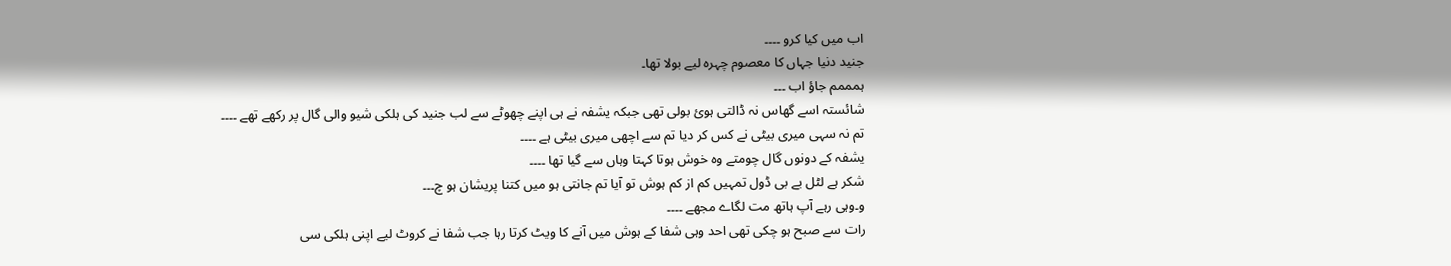اب میں کیا کرو ۔۔۔۔
جنید دنیا جہاں کا معصوم چہرہ لیے بولا تھا۔
ہمممم جاؤ اب ۔۔۔
شائستہ اسے گھاس نہ ڈالتی ہوئ بولی تھی جبکہ یشفہ نے ہی اپنے چھوٹے سے لب جنید کی ہلکی شیو والی گال پر رکھے تھے ۔۔۔۔
تم نہ سہی میری بیٹی نے کس کر دیا تم سے اچھی میری بیٹی ہے ۔۔۔۔
یشفہ کے دونوں گال چومتے وہ خوش ہوتا کہتا وہاں سے گیا تھا ۔۔۔۔
شکر ہے لٹل بے بی ڈول تمہیں کم از کم ہوش تو آیا تم جانتی ہو میں کتنا پریشان ہو چ۔۔۔
و۔وہی رہے آپ ہاتھ مت لگاے مجھے ۔۔۔۔
رات سے صبح ہو چکی تھی احد وہی شفا کے ہوش میں آنے کا ویٹ کرتا رہا جب شفا نے کروٹ لیے اپنی ہلکی سی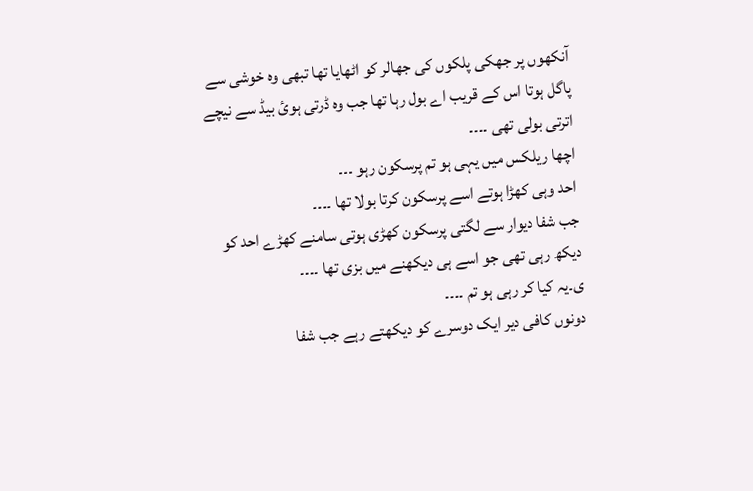آنکھوں پر جھکی پلکوں کی جھالر کو اٹھایا تھا تبھی وہ خوشی سے پاگل ہوتا اس کے قریب اے بول رہا تھا جب وہ ڈرتی ہوئ بیڈ سے نیچے اترتی بولی تھی ۔۔۔۔
اچھا ریلکس میں یہی ہو تم پرسکون رہو ۔۔۔
احد وہی کھڑا ہوتے اسے پرسکون کرتا بولا تھا ۔۔۔۔
جب شفا دیوار سے لگتی پرسکون کھڑی ہوتی سامنے کھڑے احد کو دیکھ رہی تھی جو اسے ہی دیکھنے میں بزی تھا ۔۔۔۔
ی۔یہ کیا کر رہی ہو تم ۔۔۔۔
دونوں کافی دیر ایک دوسرے کو دیکھتے رہے جب شفا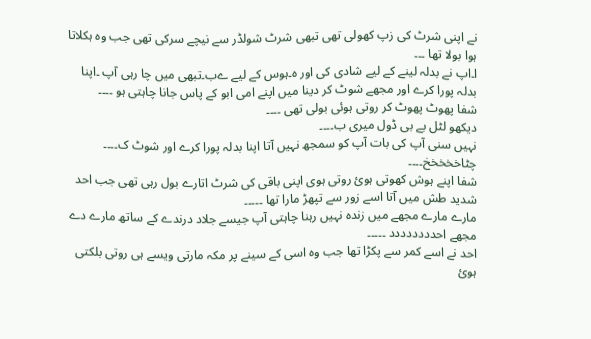نے اپنی شرٹ کی زپ کھولی تھی تبھی شرٹ شولڈر سے نیچے سرکی تھی جب وہ ہکلاتا ہوا بولا تھا ۔۔۔
ا۔اپ نے بدلہ لینے کے لیے شادی کی اور ہ۔ہوس کے لیے ےب۔تبھی میں چا رہی آپ ۔اپنا بدلہ پورا کرے اور مجھے شوٹ کر دینا میں اپنے امی ابو کے پاس جانا چاہتی ہو ۔۔۔۔
شفا پھوٹ پھوٹ کر روتی ہوئی بولی تھی ۔۔۔۔
دیکھو لٹل بے بی ڈول میری ب۔۔۔۔
نہیں سنی آپ کی بات آپ کو سمجھ نہیں آتا اپنا بدلہ پورا کرے اور شوٹ ک۔۔۔۔
چٹاخخخخخ۔۔۔۔
شفا اپنے ہوش کھوتی ہوئ روتی ہوی اپنی باقی کی شرٹ اتارے بول رہی تھی جب احد شدید طش میں آتا اسے زور سے تپھڑ مارا تھا ۔۔۔۔۔
مارے مارے مجھے میں زندہ نہیں رہنا چاہتی آپ جیسے جلاد درندے کے ساتھ مارے دے مجھے احدددددددد ۔۔۔۔۔
احد نے اسے کمر سے پکڑا تھا جب وہ اسی کے سینے پر مکہ مارتی ویسے ہی روتی بلکتی ہوئ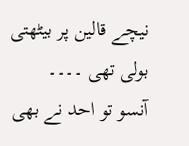نیچے قالین پر بیٹھتی بولی تھی ۔۔۔۔
آنسو تو احد نے بھی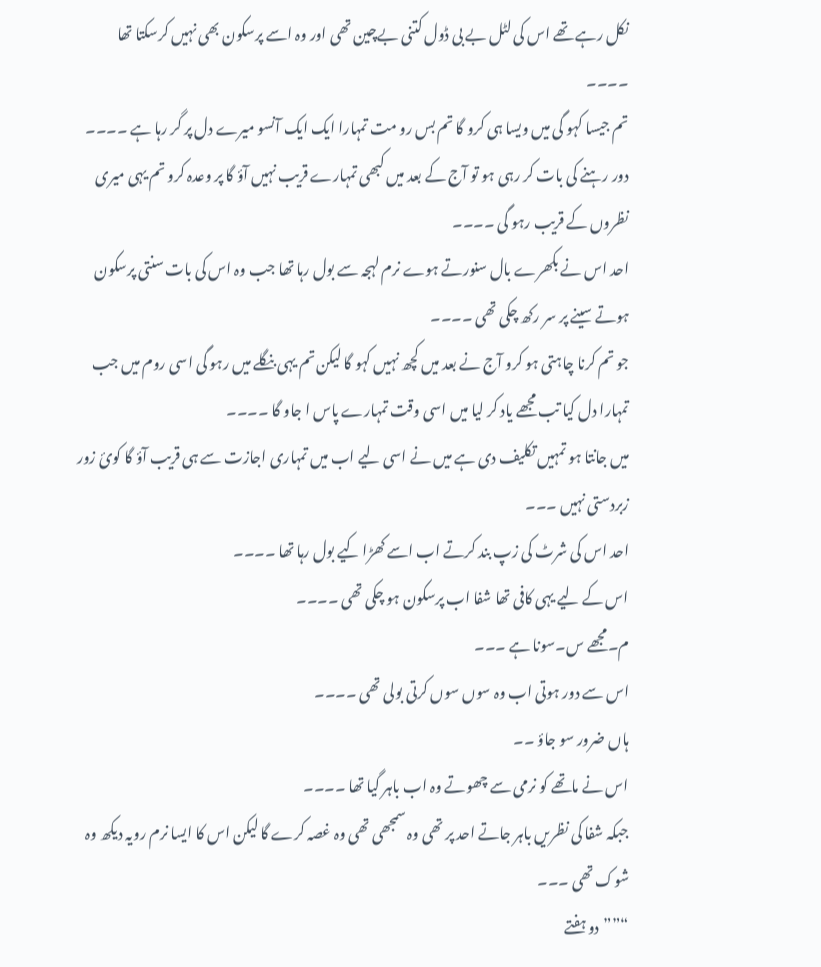نکل رہے تھے اس کی لٹل بے بی ڈول کتنی بےچین تھی اور وہ اسے پرسکون بھی نہیں کرسکتا تھا ۔۔۔۔
تم جیسا کہو گی میں ویسا ہی کرو گا تم بس رو مت تمہارا ایک ایک آنسو میرے دل پر گر رہا ہے ۔۔۔۔
دور رہنے کی بات کر رہی ہو تو آج کے بعد میں کبھی تمہارے قریب نہیں آؤ گا پر وعدہ کرو تم یہی میری نظروں کے قریب رہو گی ۔۔۔۔
احد اس نے بکھرے بال سنورتے ہوے نرم لہجہ سے بول رہا تھا جب وہ اس کی بات سنتی پرسکون ہوتے سینے پر سر رکھ چکی تھی ۔۔۔۔
جو تم کرنا چاہتی ہو کرو آج نے بعد میں کچھ نہیں کہو گا لیکن تم یہی بنگلے میں رہو گی اسی روم میں جب تمہارا دل کیا تب مجھے یاد کر لیا میں اسی وقت تمہارے پاس ا جاو گا ۔۔۔۔
میں جانتا ہو تمہیں تکلیف دی ہے میں نے اسی لیے اب میں تمہاری اجازت سے ہی قریب آؤ گا کوئ زور زبردستی نہیں ۔۔۔
احد اس کی شرٹ کی زپ بند کرتے اب اسے کھڑا کیے بول رہا تھا ۔۔۔۔
اس کے لیے یہی کافی تھا شفا اب پرسکون ہو چکی تھی ۔۔۔۔
م۔مجھے س۔سونا ہے ۔۔۔
اس سے دور ہوتی اب وہ سوں سوں کرتی بولی تھی ۔۔۔۔
ہاں ضرور سو جاؤ ۔۔
اس نے ماتھے کو نرمی سے چھوتے وہ اب باہر گیا تھا ۔۔۔۔
جبکہ شفا کی نظریں باہر جاتے احد پر تھی وہ سمجھی تھی وہ غصہ کرے گا لیکن اس کا ایسا نرم رویہ دیکھ وہ شوک تھی ۔۔۔
“””دو ہفتے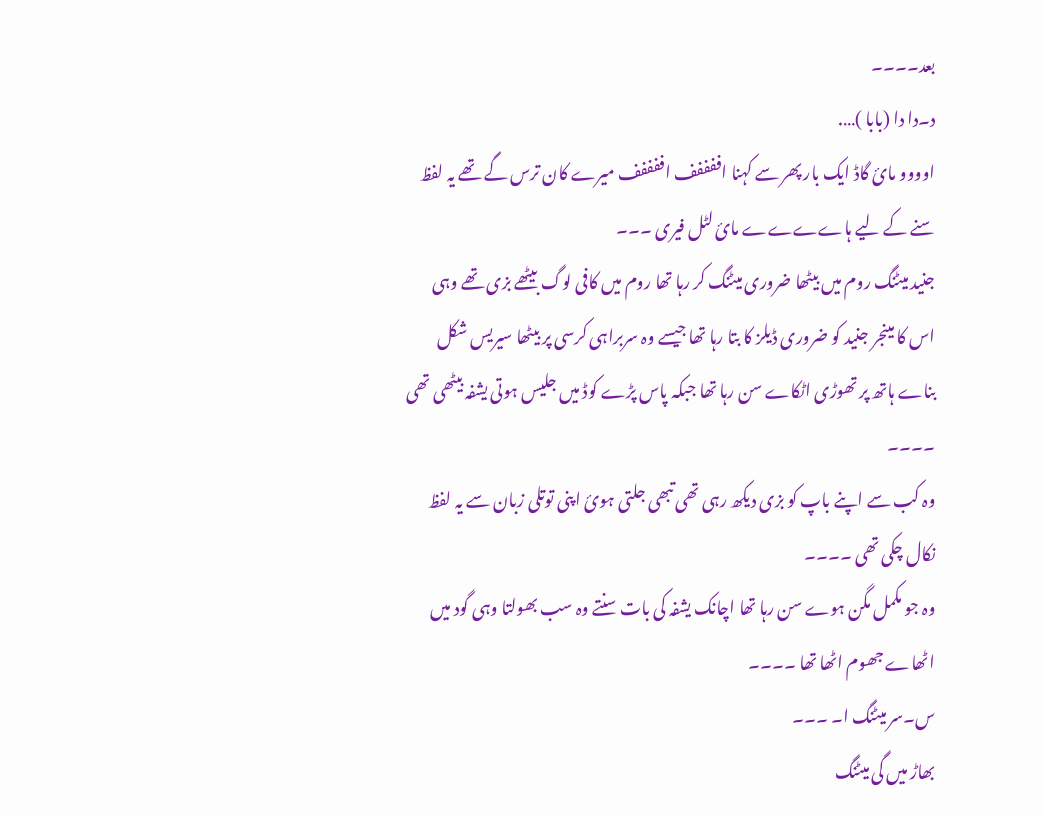بعد۔۔۔۔
د۔دا دا (بابا )….
اوووو مائ گاڈ ایک بار پھر سے کہنا اففففف اففففف میرے کان ترس گے تھے یہ لفظ سنے کے لیے ہاےےےے مائ لٹل فیری ۔۔۔
جنید میٹنگ روم میں بیٹھا ضروری میٹنگ کر رہا تھا روم میں کافی لوگ بیٹھے بزی تھے وہی اس کا مینجر جنید کو ضروری ڈیلز کا بتا رہا تھا جیسے وہ سربراہی کرسی پر بیٹھا سیریس شکل بناے ہاتھ پر تھوڑی اٹکاے سن رہا تھا جبکہ پاس پڑے کوڈ میں جلیس ہوتی یشفہ بیٹھی تھی ۔۔۔۔
وہ کب سے اپنے باپ کو بزی دیکھ رہی تھی تبھی جلتی ہوئ اپنی توتلی زبان سے یہ لفظ نکال چکی تھی ۔۔۔۔
وہ جو مکمل مگن ہوے سن رہا تھا اچانک یشفہ کی بات سنتے وہ سب بھولتا وہی گود میں اٹھاے جھوم اٹھا تھا ۔۔۔۔
س۔سر میٹنگ ا۔ ۔۔۔
بھاڑ میں گی میٹنگ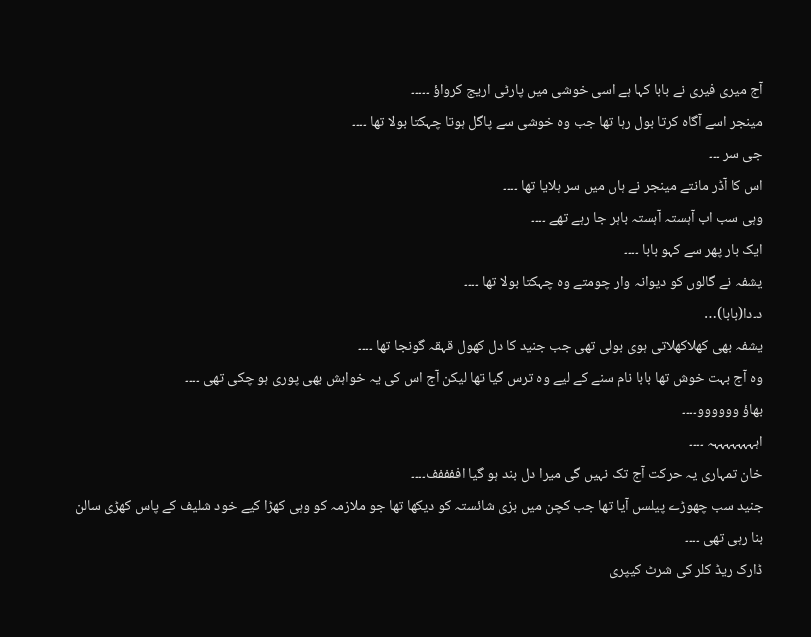آج میری فیری نے بابا کہا ہے اسی خوشی میں پارٹی اریج کرواؤ ۔۔۔۔۔
مینجر اسے آگاہ کرتا بول رہا تھا جب وہ خوشی سے پاگل ہوتا چہکتا بولا تھا ۔۔۔۔
جی سر ۔۔۔
اس کا آڈر مانتے مینجر نے ہاں میں سر ہلایا تھا ۔۔۔۔
وہی سب اب آہستہ آہستہ باہر جا رہے تھے ۔۔۔۔
ایک بار پھر سے کہو بابا ۔۔۔۔
یشفہ نے گالوں کو دیوانہ وار چومتے وہ چہکتا بولا تھا ۔۔۔۔
د۔دا(بابا)…
یشفہ بھی کھلاکھلاتی ہوی بولی تھی جب جنید کا دل کھول قہقہ گونجا تھا ۔۔۔۔
وہ آج بہت خوش تھا بابا نام سنے کے لیے وہ ترس گیا تھا لیکن آج اس کی یہ خواہش بھی پوری ہو چکی تھی ۔۔۔۔
بھاؤ وووووو۔۔۔۔
اہہہہہہہہہ ۔۔۔۔
خان تمہاری یہ حرکت آج تک نہیں گی میرا دل بند ہو گیا اففففف۔۔۔۔
جنید سب چھوڑے پیلسں آیا تھا جب کچن میں بزی شائستہ کو دیکھا تھا جو ملازمہ کو وہی کھڑا کیے خود شلیف کے پاس کھڑی سالن بنا رہی تھی ۔۔۔۔
ڈارک ریڈ کلر کی شرٹ کیپری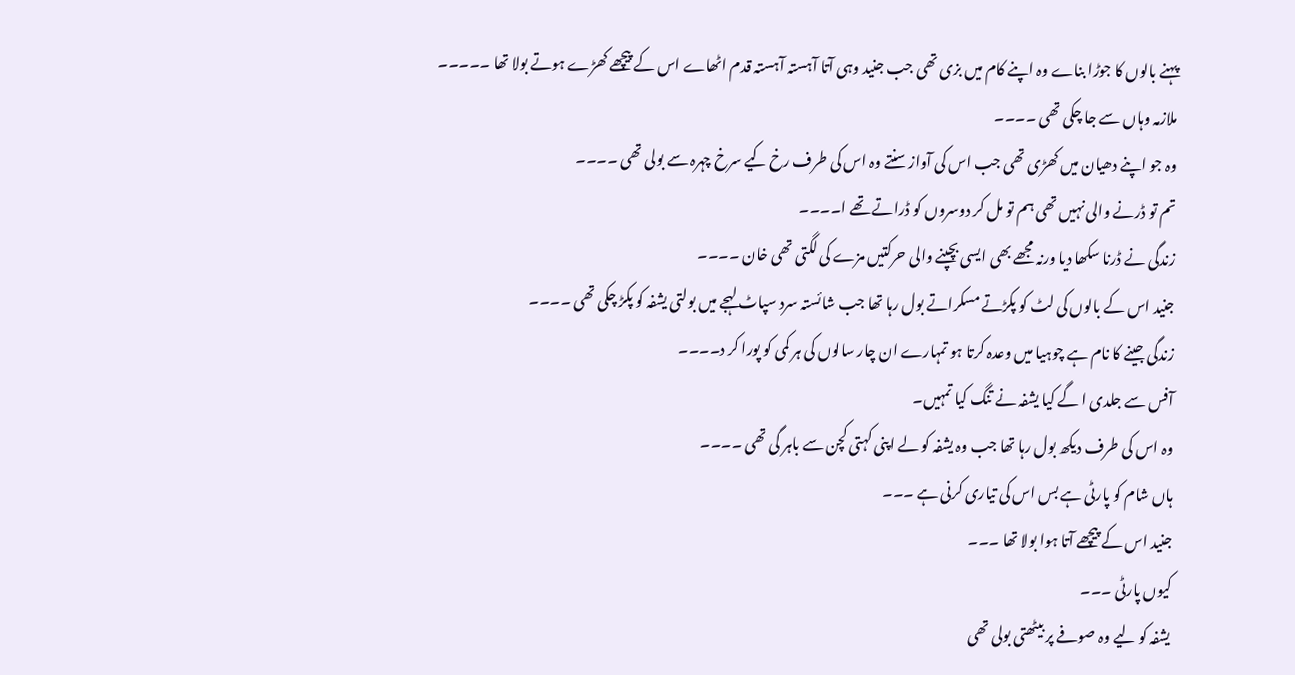پہنے بالوں کا جوڑا بناے وہ اپنے کام میں بزی تھی جب جنید وہی آتا آہستہ آہستہ قدم اٹھاے اس کے پیچھے کھڑے ہوتے بولا تھا ۔۔۔۔۔
ملازمہ وہاں سے جا چکی تھی ۔۔۔۔
وہ جو اپنے دھیان میں کھڑی تھی جب اس کی آواز سنتے وہ اس کی طرف رخ کیے سرخ چہرہ سے بولی تھی ۔۔۔۔
تم تو ڈرنے والی نہیں تھی ہم تو مل کر دوسروں کو ڈراتے تھے ا۔۔۔۔
زندگی نے ڈرنا سکھا دیا ورنہ مجھے بھی ایسی بچپنے والی حرکتیں مزے کی لگتی تھی خان ۔۔۔۔
جنید اس کے بالوں کی لٹ کو پکڑتے مسکراتے بول رہا تھا جب شائستہ سرد سپاٹ لہجے میں بولتی یشفہ کو پکڑ چکی تھی ۔۔۔۔
زندگی جینے کا نام ہے چوہیا میں وعدہ کرتا ہو تمہارے ان چار سالوں کی ہر کمی کو پورا کر د۔۔۔۔
آفس سے جلدی ا گے کیا یشفہ نے تنگ کیا تمہیں۔
وہ اس کی طرف دیکھ بول رہا تھا جب وہ یشفہ کو لے اپنی کہتی کچن سے باہر گی تھی ۔۔۔۔
ہاں شام کو پارٹی ہے بس اس کی تیاری کرنی ہے ۔۔۔
جنید اس کے پیچھے آتا ہوا بولا تھا ۔۔۔
کیوں پارٹی ۔۔۔
یشفہ کو لیے وہ صوفے پر بیٹھتی بولی تھی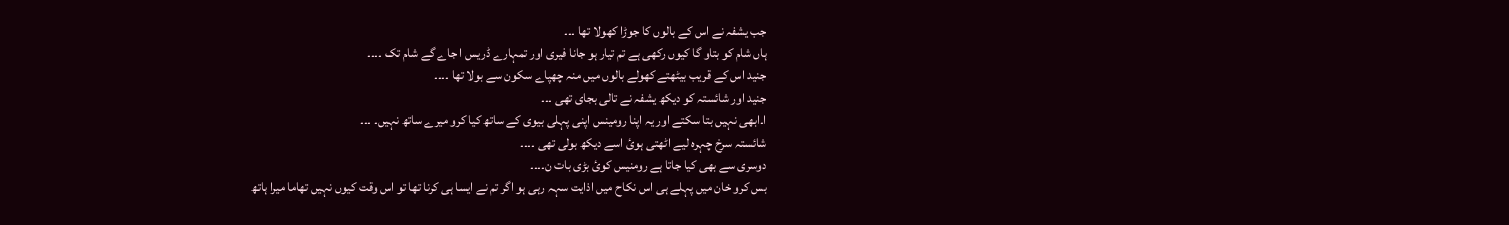جب یشفہ نے اس کے بالوں کا جوڑا کھولا تھا ۔۔۔
ہاں شام کو بتاو گا کیوں رکھی ہے تم تیار ہو جانا فیری اور تمہارے ڈریس ا جاے گے شام تک ۔۔۔۔
جنید اس کے قریب بیٹھتے کھولے بالوں میں منہ چھپاے سکون سے بولا تھا ۔۔۔۔
جنید اور شائستہ کو دیکھ یشفہ نے تالی بجای تھی ۔۔۔
ا۔ابھی نہیں بتا سکتے اور یہ اپنا رومینس اپنی پہلی بیوی کے ساتھ کیا کرو میرے ساتھ نہیں۔ ۔۔۔
شائستہ سرخ چہرہ لیے اٹھتی ہوئ اسے دیکھ بولی تھی ۔۔۔۔
دوسری سے بھی کیا جاتا ہے رومنیس کوئ بڑی بات ن۔۔۔۔
بس کرو خان میں پہلے ہی اس نکاح میں اذایت سہہ رہی ہو اگر تم نے ایسا ہی کرنا تھا تو اس وقت کیوں نہیں تھاما میرا ہاتھ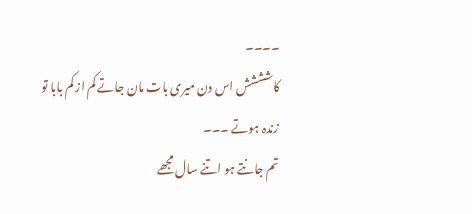۔۔۔۔
کاشششش اس دن میری بات مان جاتے کم از کم بابا تو زندہ ہوتے ۔۔۔
تم جانتے ہو اتنے سال مجھے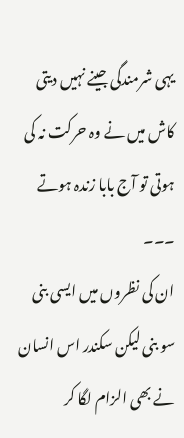یہی شرمندگی جینے نہیں دیتی کاش میں نے وہ حرکت نہ کی ہوتی تو آج بابا زندہ ہوتے ۔۔۔
ان کی نظروں میں ایسی بنی سو بنی لیکن سکندر اس انسان نے بھی الزام لگا کر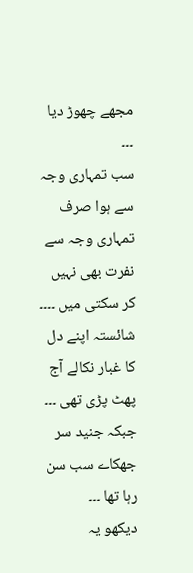مجھے چھوڑ دیا ۔۔۔
سب تمہاری وجہ سے ہوا صرف تمہاری وجہ سے نفرت بھی نہیں کر سکتی میں ۔۔۔۔
شائستہ اپنے دل کا غبار نکالے آج پھٹ پڑی تھی ۔۔۔
جبکہ جنید سر جھکاے سب سن رہا تھا ۔۔۔
دیکھو یہ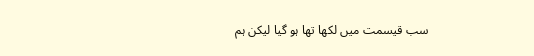سب قیسمت میں لکھا تھا ہو گیا لیکن ہم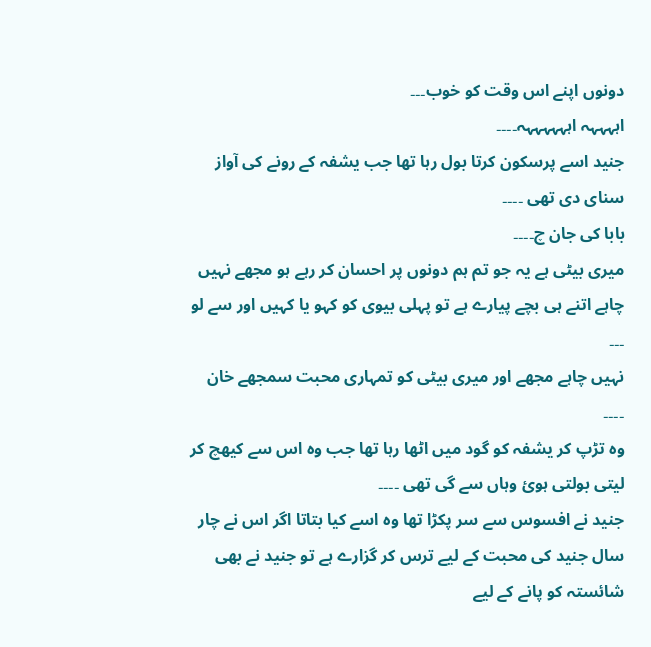دونوں اپنے اس وقت کو خوب۔۔۔
اہہہہہ اہہہہہہہ۔۔۔۔
جنید اسے پرسکون کرتا بول رہا تھا جب یشفہ کے رونے کی آواز سنای دی تھی ۔۔۔۔
بابا کی جان چ۔۔۔۔
میری بیٹی ہے یہ جو تم ہم دونوں پر احسان کر رہے ہو مجھے نہیں چاہے اتنے ہی بچے پیارے ہے تو پہلی بیوی کو کہو یا کہیں اور سے لو ۔۔۔
نہیں چاہے مجھے اور میری بیٹی کو تمہاری محبت سمجھے خان ۔۔۔۔
وہ تڑپ کر یشفہ کو گود میں اٹھا رہا تھا جب وہ اس سے کیھچ کر لیتی بولتی ہوئ وہاں سے گی تھی ۔۔۔۔
جنید نے افسوس سے سر پکڑا تھا وہ اسے کیا بتاتا اگر اس نے چار سال جنید کی محبت کے لیے ترس کر گزارے ہے تو جنید نے بھی شائستہ کو پانے کے لیے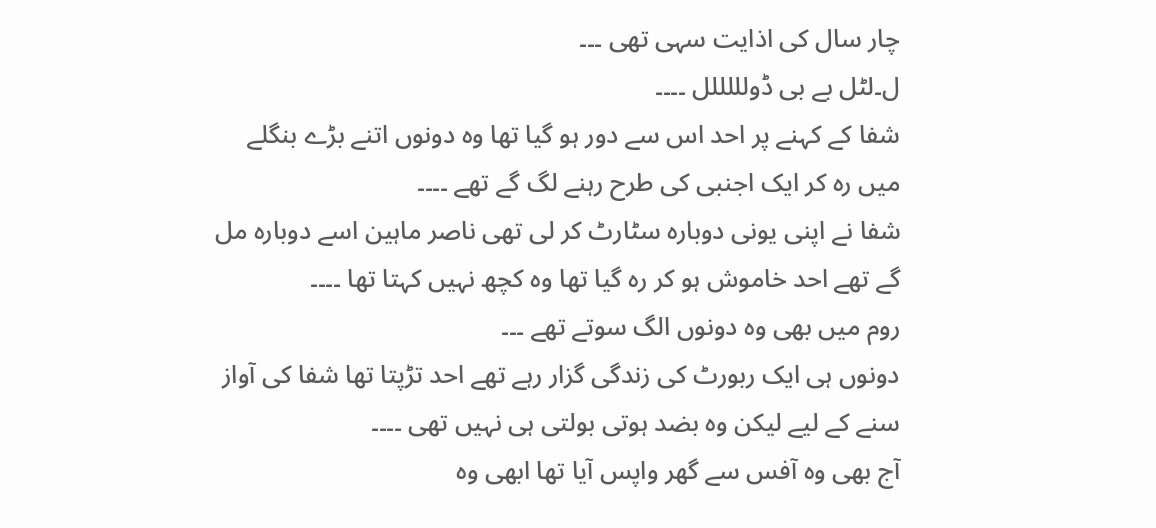چار سال کی اذایت سہی تھی ۔۔۔
ل۔لٹل بے بی ڈولللللل ۔۔۔۔
شفا کے کہنے پر احد اس سے دور ہو گیا تھا وہ دونوں اتنے بڑے بنگلے میں رہ کر ایک اجنبی کی طرح رہنے لگ گے تھے ۔۔۔۔
شفا نے اپنی یونی دوبارہ سٹارٹ کر لی تھی ناصر ماہین اسے دوبارہ مل گے تھے احد خاموش ہو کر رہ گیا تھا وہ کچھ نہیں کہتا تھا ۔۔۔۔
روم میں بھی وہ دونوں الگ سوتے تھے ۔۔۔
دونوں ہی ایک ربورٹ کی زندگی گزار رہے تھے احد تڑپتا تھا شفا کی آواز سنے کے لیے لیکن وہ بضد ہوتی بولتی ہی نہیں تھی ۔۔۔۔
آج بھی وہ آفس سے گھر واپس آیا تھا ابھی وہ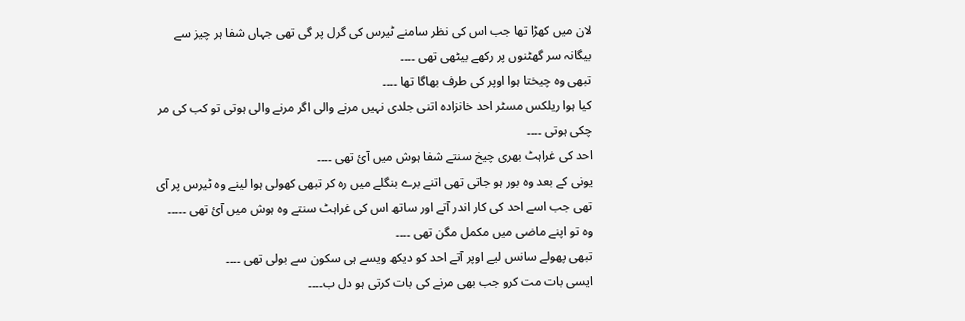لان میں کھڑا تھا جب اس کی نظر سامنے ٹیرس کی گرل پر گی تھی جہاں شفا ہر چیز سے بیگانہ سر گھٹنوں پر رکھے بیٹھی تھی ۔۔۔۔
تبھی وہ چیختا ہوا اوپر کی طرف بھاگا تھا ۔۔۔۔
کیا ہوا ریلکس مسٹر احد خانزادہ اتنی جلدی نہیں مرنے والی اگر مرنے والی ہوتی تو کب کی مر چکی ہوتی ۔۔۔۔
احد کی غراہٹ بھری چیخ سنتے شفا ہوش میں آئ تھی ۔۔۔۔
یونی کے بعد وہ بور ہو جاتی تھی اتنے برے بنگلے میں رہ کر تبھی کھولی ہوا لینے وہ ٹیرس پر آی تھی جب اسے احد کی کار اندر آتے اور ساتھ اس کی غراہٹ سنتے وہ ہوش میں آئ تھی ۔۔۔۔۔
وہ تو اپنے ماضی میں مکمل مگن تھی ۔۔۔۔
تبھی پھولے سانس لیے اوپر آتے احد کو دیکھ ویسے ہی سکون سے بولی تھی ۔۔۔۔
ایسی بات مت کرو جب بھی مرنے کی بات کرتی ہو دل ب۔۔۔۔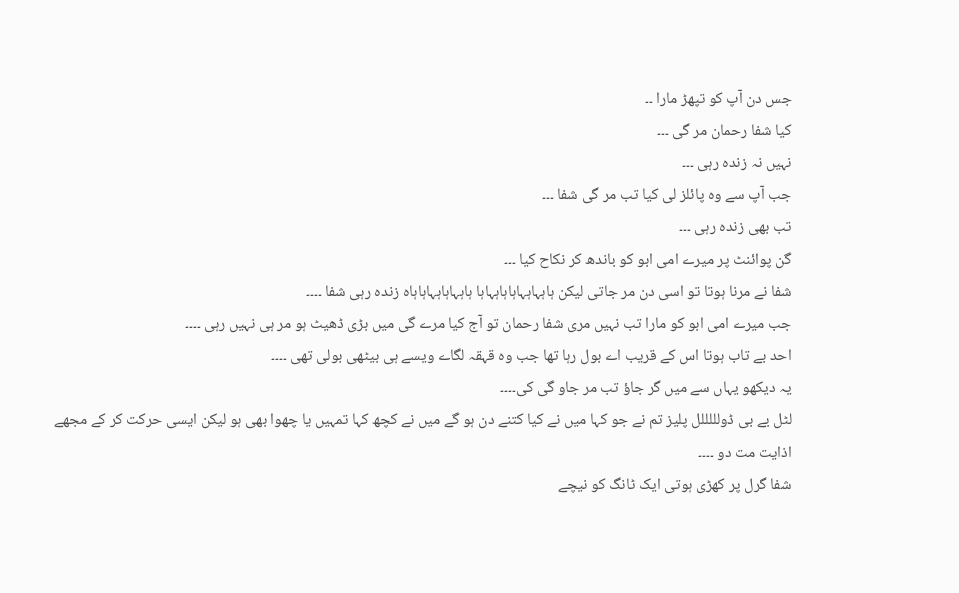جس دن آپ کو تپھڑ مارا ۔۔
کیا شفا رحمان مر گی ۔۔۔
نہیں نہ زندہ رہی ۔۔۔
جب آپ سے وہ پائلز لی کیا تب مر گی شفا ۔۔۔
تب بھی زندہ رہی ۔۔۔
گن پوائنٹ پر میرے امی ابو کو باندھ کر نکاح کیا ۔۔۔
شفا نے مرنا ہوتا تو اسی دن مر جاتی لیکن ہاہہاہہاہاہاہہاہا ہاہہاہاہہاہاہاہ زندہ رہی شفا ۔۔۔۔
جب میرے امی ابو کو مارا تب نہیں مری شفا رحمان تو آج کیا مرے گی میں بڑی ڈھیٹ ہو مر ہی نہیں رہی ۔۔۔۔
احد بے تاب ہوتا اس کے قریب اے بول رہا تھا جب وہ قہقہ لگاے ویسے ہی بیٹھی بولی تھی ۔۔۔۔
یہ دیکھو یہاں سے میں گر جاؤ تب مر جاو گی کی۔۔۔۔
لٹل بے بی ڈولللللل پلیز تم نے جو کہا میں نے کیا کتنے دن ہو گے میں نے کچھ کہا تمہیں یا چھوا بھی ہو لیکن ایسی حرکت کر کے مجھے اذایت مت دو ۔۔۔۔
شفا گرل پر کھڑی ہوتی ایک ٹانگ کو نیچے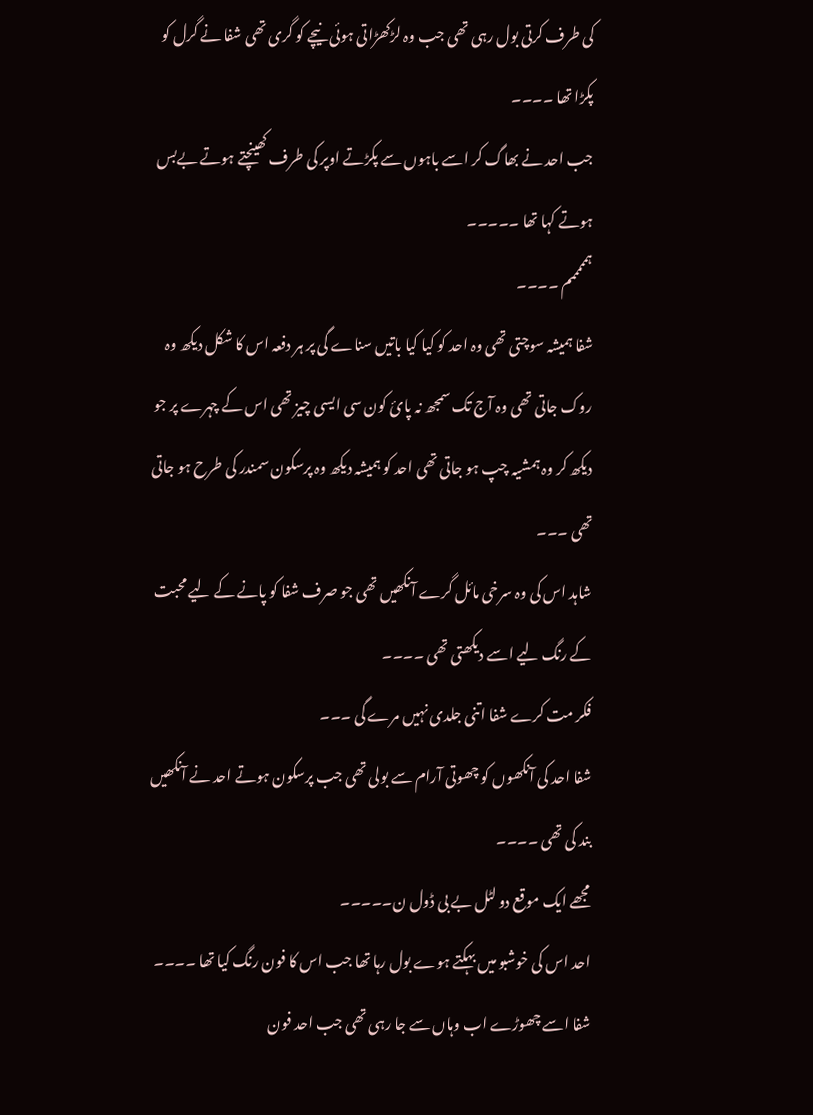کی طرف کرتی بول رہی تھی جب وہ لڑکھڑاتی ہوئی نیچے کو گری تھی شفا نے گرل کو پکڑا تھا ۔۔۔۔
جب احد نے بھاگ کر اسے باہوں سے پکڑتے اوپر کی طرف کھینچتے ہوتے بےبس ہوتے کہا تھا ۔۔۔۔۔
ہمممممم ۔۔۔۔
شفا ہمیشہ سوچتی تھی وہ احد کو کیا کیا باتیں سناے گی پر ہر دفعہ اس کا شکل دیکھ وہ روک جاتی تھی وہ آج تک سمجھ نہ پائ کون سی ایسی چیز تھی اس کے چہرے پر جو دیکھ کر وہ ہمشیہ چپ ہو جاتی تھی احد کو ہمیشہ دیکھ وہ پرسکون سمندر کی طرح ہو جاتی تھی ۔۔۔
شاہد اس کی وہ سرخی مائل گرے آنکھیں تھی جو صرف شفا کو پانے کے لیے محبت کے رنگ لیے اسے دیکھتی تھی ۔۔۔۔
فکر مت کرے شفا اتنی جلدی نہیں مرے گی ۔۔۔
شفا احد کی آنکھوں کو چھوتی آرام سے بولی تھی جب پرسکون ہوتے احد نے آنکھیں بند کی تھی ۔۔۔۔
مجھے ایک موقع دو لٹل بے بی ڈول ن۔۔۔۔۔
احد اس کی خوشبو میں بہکتے ہوے بول رہا تھا جب اس کا فون رنگ کیا تھا ۔۔۔۔
شفا اسے چھوڑے اب وہاں سے جا رہی تھی جب احد فون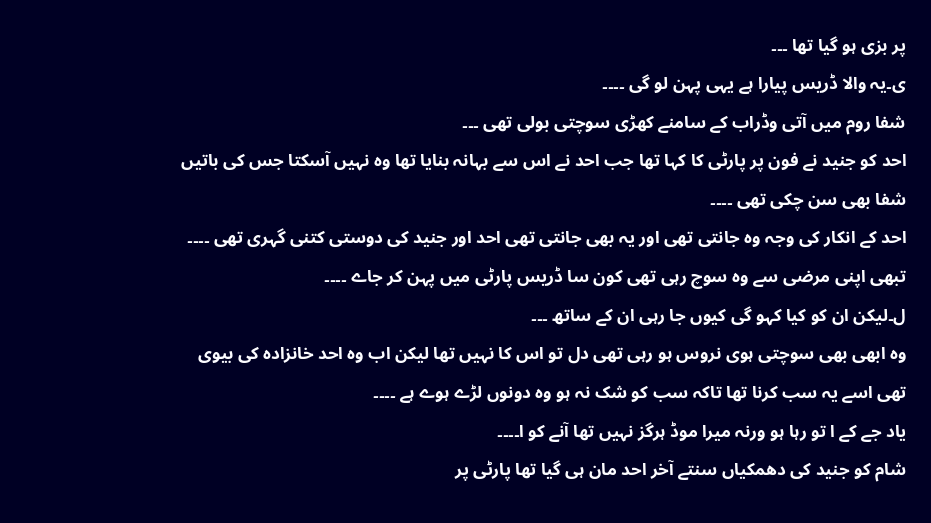پر بزی ہو گیا تھا ۔۔۔
ی۔یہ والا ڈریس پیارا ہے یہی پہن لو گی ۔۔۔۔
شفا روم میں آتی وڈراب کے سامنے کھڑی سوچتی بولی تھی ۔۔۔
احد کو جنید نے فون پر پارٹی کا کہا تھا جب احد نے اس سے بہانہ بنایا تھا وہ نہیں آسکتا جس کی باتیں شفا بھی سن چکی تھی ۔۔۔۔
احد کے انکار کی وجہ وہ جانتی تھی اور یہ بھی جانتی تھی احد اور جنید کی دوستی کتنی گہری تھی ۔۔۔۔
تبھی اپنی مرضی سے وہ سوچ رہی تھی کون سا ڈریس پارٹی میں پہن کر جاے ۔۔۔۔
ل۔لیکن ان کو کیا کہو گی کیوں جا رہی ان کے ساتھ ۔۔۔
وہ ابھی بھی سوچتی ہوی نروس ہو رہی تھی دل تو اس کا نہیں تھا لیکن اب وہ احد خانزادہ کی بیوی تھی اسے یہ سب کرنا تھا تاکہ سب کو شک نہ ہو وہ دونوں لڑے ہوے ہے ۔۔۔۔
یاد جے کے ا تو رہا ہو ورنہ میرا موڈ ہرگز نہیں تھا آنے کو ا۔۔۔۔
شام کو جنید کی دھمکیاں سنتے آخر احد مان ہی گیا تھا پارٹی پر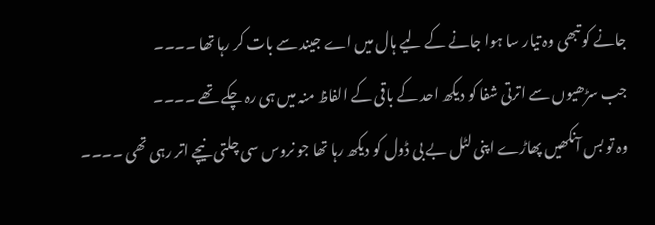جانے کو تبھی وہ تیار سا ہوا جانے کے لیے ہال میں اے جیند سے بات کر رہا تھا ۔۔۔۔
جب سڑھیوں سے اترتی شفا کو دیکھ احد کے باقی کے الفاظ منہ میں ہی رہ چکے تھے ۔۔۔۔
وہ تو بس آنکھیں پھاڑے اپنی لٹل بے بی ڈول کو دیکھ رہا تھا جو نروس سی چلتی نیچے اتر رہی تھی ۔۔۔۔